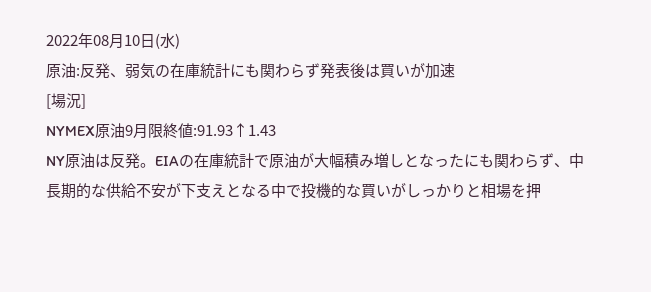2022年08月10日(水)
原油:反発、弱気の在庫統計にも関わらず発表後は買いが加速
[場況]
NYMEX原油9月限終値:91.93↑1.43
NY原油は反発。EIAの在庫統計で原油が大幅積み増しとなったにも関わらず、中長期的な供給不安が下支えとなる中で投機的な買いがしっかりと相場を押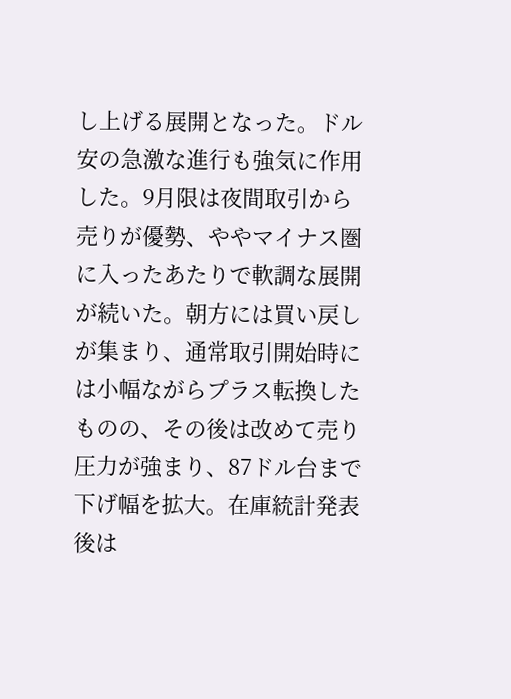し上げる展開となった。ドル安の急激な進行も強気に作用した。9月限は夜間取引から売りが優勢、ややマイナス圏に入ったあたりで軟調な展開が続いた。朝方には買い戻しが集まり、通常取引開始時には小幅ながらプラス転換したものの、その後は改めて売り圧力が強まり、87ドル台まで下げ幅を拡大。在庫統計発表後は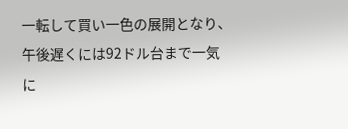一転して買い一色の展開となり、午後遅くには92ドル台まで一気に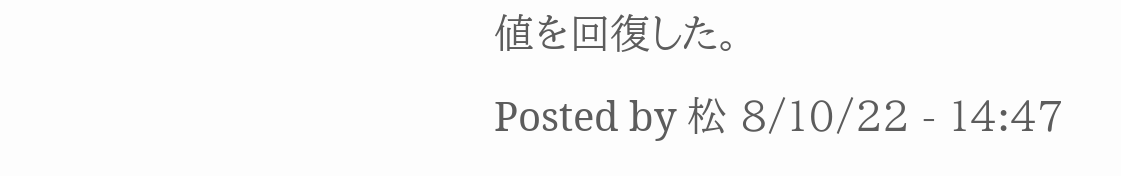値を回復した。
Posted by 松 8/10/22 - 14:47